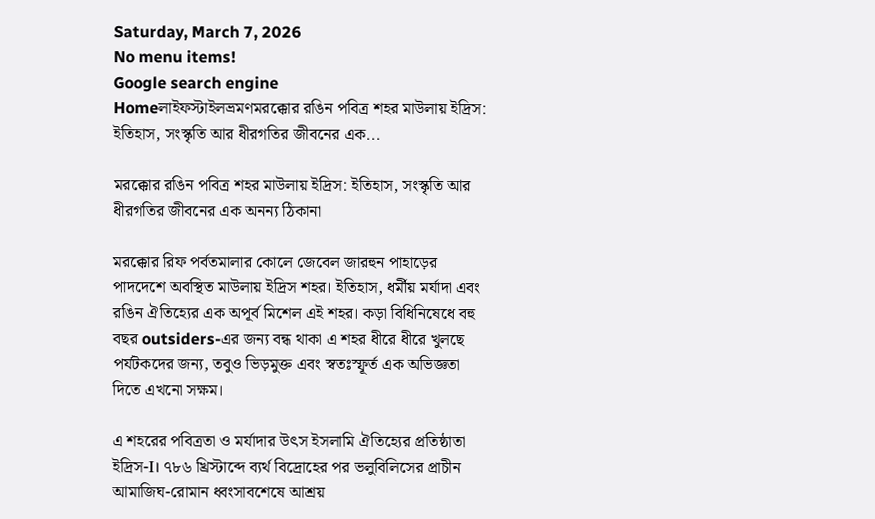Saturday, March 7, 2026
No menu items!
Google search engine
Homeলাইফস্টাইলভ্রমণমরক্কোর রঙিন পবিত্র শহর মাউলায় ইদ্রিস: ইতিহাস, সংস্কৃতি আর ধীরগতির জীবনের এক...

মরক্কোর রঙিন পবিত্র শহর মাউলায় ইদ্রিস: ইতিহাস, সংস্কৃতি আর ধীরগতির জীবনের এক অনন্য ঠিকানা

মরক্কোর রিফ পর্বতমালার কোলে জেবেল জারহুন পাহাড়ের পাদদেশে অবস্থিত মাউলায় ইদ্রিস শহর। ইতিহাস, ধর্মীয় মর্যাদা এবং রঙিন ঐতিহ্যের এক অপূর্ব মিশেল এই শহর। কড়া বিধিনিষেধে বহু বছর outsiders-এর জন্য বন্ধ থাকা এ শহর ধীরে ধীরে খুলছে পর্যটকদের জন্য, তবুও ভিড়মুক্ত এবং স্বতঃস্ফূর্ত এক অভিজ্ঞতা দিতে এখনো সক্ষম।

এ শহরের পবিত্রতা ও মর্যাদার উৎস ইসলামি ঐতিহ্যের প্রতিষ্ঠাতা ইদ্রিস-I। ৭৮৬ খ্রিস্টাব্দে ব্যর্থ বিদ্রোহের পর ভলুবিলিসের প্রাচীন আমাজিঘ-রোমান ধ্বংসাবশেষে আশ্রয়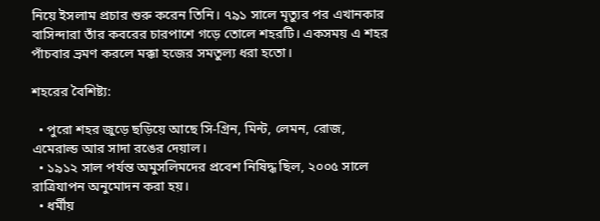নিয়ে ইসলাম প্রচার শুরু করেন তিনি। ৭৯১ সালে মৃত্যুর পর এখানকার বাসিন্দারা তাঁর কবরের চারপাশে গড়ে তোলে শহরটি। একসময় এ শহর পাঁচবার ভ্রমণ করলে মক্কা হজের সমতুল্য ধরা হতো।

শহরের বৈশিষ্ট্য:

  • পুরো শহর জুড়ে ছড়িয়ে আছে সি-গ্রিন, মিন্ট, লেমন, রোজ, এমেরাল্ড আর সাদা রঙের দেয়াল।
  • ১৯১২ সাল পর্যন্ত অমুসলিমদের প্রবেশ নিষিদ্ধ ছিল, ২০০৫ সালে রাত্রিযাপন অনুমোদন করা হয়।
  • ধর্মীয়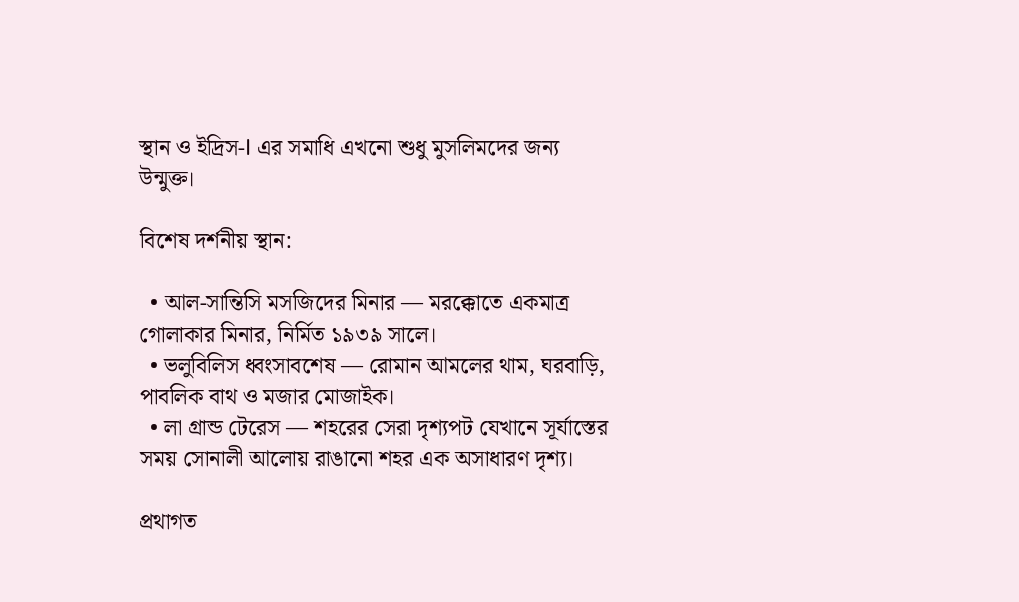স্থান ও ইদ্রিস-I এর সমাধি এখনো শুধু মুসলিমদের জন্য উন্মুক্ত।

বিশেষ দর্শনীয় স্থান:

  • আল-সান্তিসি মসজিদের মিনার — মরক্কোতে একমাত্র গোলাকার মিনার, নির্মিত ১৯৩৯ সালে।
  • ভলুবিলিস ধ্বংসাবশেষ — রোমান আমলের থাম, ঘরবাড়ি, পাবলিক বাথ ও মজার মোজাইক।
  • লা গ্রান্ড টেরেস — শহরের সেরা দৃশ্যপট যেখানে সূর্যাস্তের সময় সোনালী আলোয় রাঙানো শহর এক অসাধারণ দৃশ্য।

প্রথাগত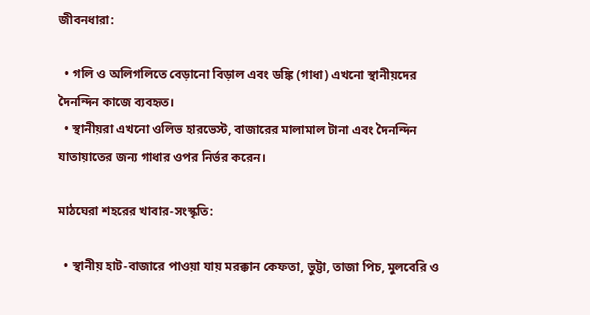জীবনধারা:

  • গলি ও অলিগলিতে বেড়ানো বিড়াল এবং ডঙ্কি (গাধা) এখনো স্থানীয়দের দৈনন্দিন কাজে ব্যবহৃত।
  • স্থানীয়রা এখনো ওলিভ হারভেস্ট, বাজারের মালামাল টানা এবং দৈনন্দিন যাতায়াতের জন্য গাধার ওপর নির্ভর করেন।

মাঠঘেরা শহরের খাবার-সংস্কৃতি:

  • স্থানীয় হাট-বাজারে পাওয়া যায় মরক্কান কেফতা, ভুট্টা, তাজা পিচ, মুলবেরি ও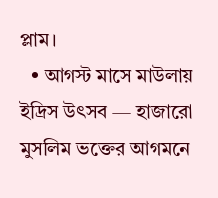প্লাম।
  • আগস্ট মাসে মাউলায় ইদ্রিস উৎসব — হাজারো মুসলিম ভক্তের আগমনে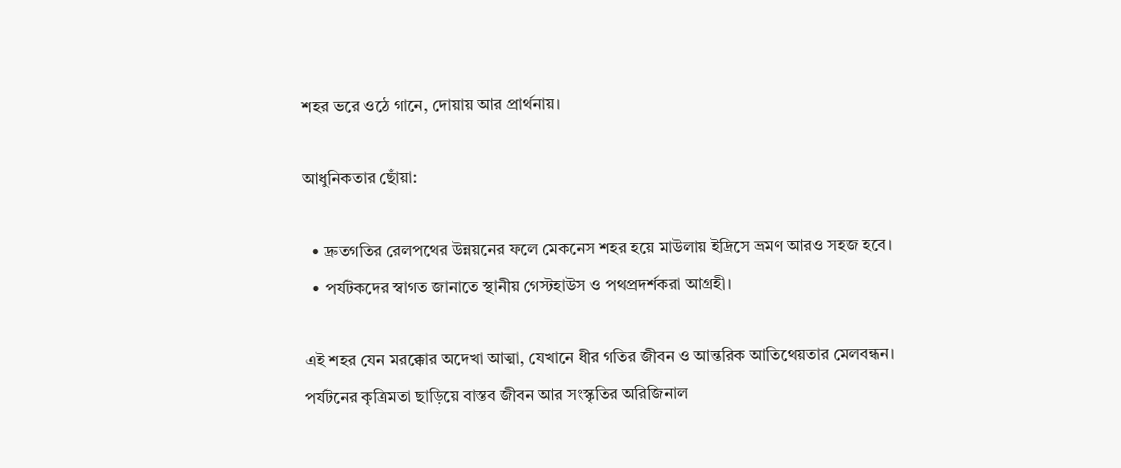শহর ভরে ওঠে গানে, দোয়ায় আর প্রার্থনায়।

আধুনিকতার ছোঁয়া:

  • দ্রুতগতির রেলপথের উন্নয়নের ফলে মেকনেস শহর হয়ে মাউলায় ইদ্রিসে ভ্রমণ আরও সহজ হবে।
  • পর্যটকদের স্বাগত জানাতে স্থানীয় গেস্টহাউস ও পথপ্রদর্শকরা আগ্রহী।

এই শহর যেন মরক্কোর অদেখা আত্মা, যেখানে ধীর গতির জীবন ও আন্তরিক আতিথেয়তার মেলবন্ধন। পর্যটনের কৃত্রিমতা ছাড়িয়ে বাস্তব জীবন আর সংস্কৃতির অরিজিনাল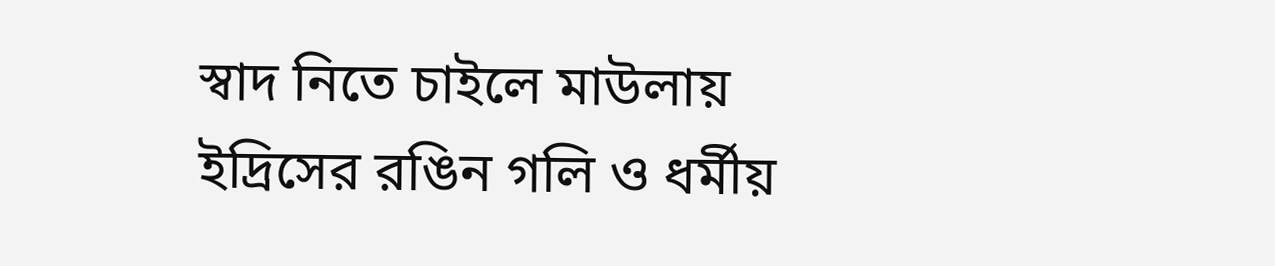স্বাদ নিতে চাইলে মাউলায় ইদ্রিসের রঙিন গলি ও ধর্মীয়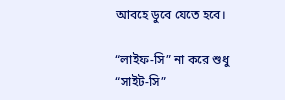আবহে ডুবে যেতে হবে।

“লাইফ-সি” না করে শুধু “সাইট-সি”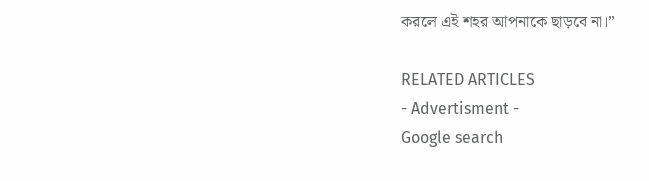করলে এই শহর আপনাকে ছাড়বে না।”

RELATED ARTICLES
- Advertisment -
Google search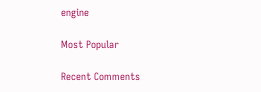engine

Most Popular

Recent Comments